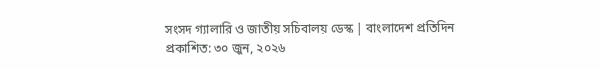সংসদ গ্যালারি ও জাতীয় সচিবালয় ডেস্ক | বাংলাদেশ প্রতিদিন
প্রকাশিত: ৩০ জুন, ২০২৬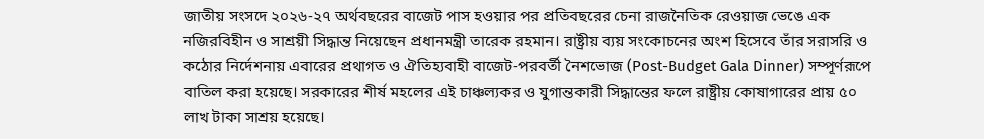জাতীয় সংসদে ২০২৬-২৭ অর্থবছরের বাজেট পাস হওয়ার পর প্রতিবছরের চেনা রাজনৈতিক রেওয়াজ ভেঙে এক নজিরবিহীন ও সাশ্রয়ী সিদ্ধান্ত নিয়েছেন প্রধানমন্ত্রী তারেক রহমান। রাষ্ট্রীয় ব্যয় সংকোচনের অংশ হিসেবে তাঁর সরাসরি ও কঠোর নির্দেশনায় এবারের প্রথাগত ও ঐতিহ্যবাহী বাজেট-পরবর্তী নৈশভোজ (Post-Budget Gala Dinner) সম্পূর্ণরূপে বাতিল করা হয়েছে। সরকারের শীর্ষ মহলের এই চাঞ্চল্যকর ও যুগান্তকারী সিদ্ধান্তের ফলে রাষ্ট্রীয় কোষাগারের প্রায় ৫০ লাখ টাকা সাশ্রয় হয়েছে।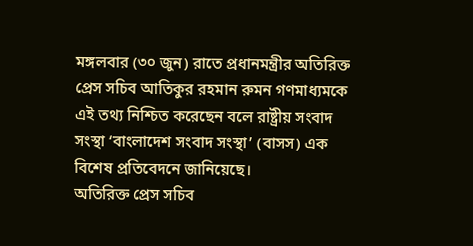মঙ্গলবার (৩০ জুন) রাতে প্রধানমন্ত্রীর অতিরিক্ত প্রেস সচিব আতিকুর রহমান রুমন গণমাধ্যমকে এই তথ্য নিশ্চিত করেছেন বলে রাষ্ট্রীয় সংবাদ সংস্থা ‘বাংলাদেশ সংবাদ সংস্থা’ (বাসস) এক বিশেষ প্রতিবেদনে জানিয়েছে।
অতিরিক্ত প্রেস সচিব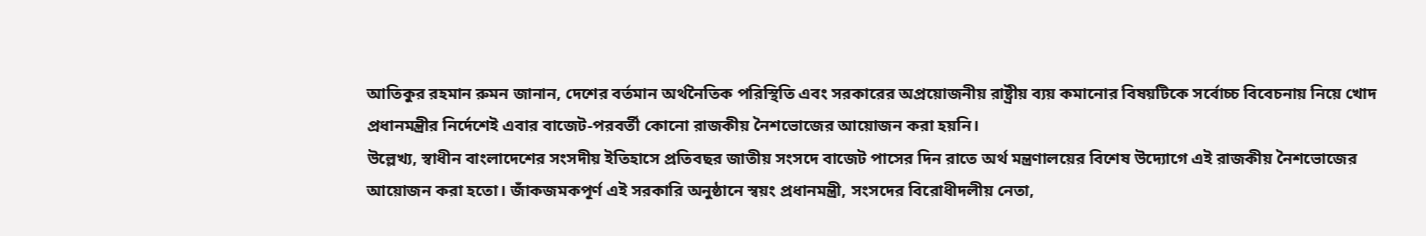আতিকুর রহমান রুমন জানান, দেশের বর্তমান অর্থনৈতিক পরিস্থিতি এবং সরকারের অপ্রয়োজনীয় রাষ্ট্রীয় ব্যয় কমানোর বিষয়টিকে সর্বোচ্চ বিবেচনায় নিয়ে খোদ প্রধানমন্ত্রীর নির্দেশেই এবার বাজেট-পরবর্তী কোনো রাজকীয় নৈশভোজের আয়োজন করা হয়নি।
উল্লেখ্য, স্বাধীন বাংলাদেশের সংসদীয় ইতিহাসে প্রতিবছর জাতীয় সংসদে বাজেট পাসের দিন রাতে অর্থ মন্ত্রণালয়ের বিশেষ উদ্যোগে এই রাজকীয় নৈশভোজের আয়োজন করা হতো। জাঁকজমকপূর্ণ এই সরকারি অনুষ্ঠানে স্বয়ং প্রধানমন্ত্রী, সংসদের বিরোধীদলীয় নেতা,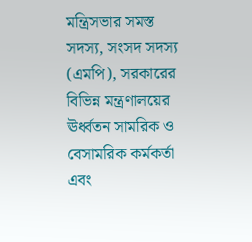মন্ত্রিসভার সমস্ত সদস্য, সংসদ সদস্য (এমপি), সরকারের বিভিন্ন মন্ত্রণালয়ের ঊর্ধ্বতন সামরিক ও বেসামরিক কর্মকর্তা এবং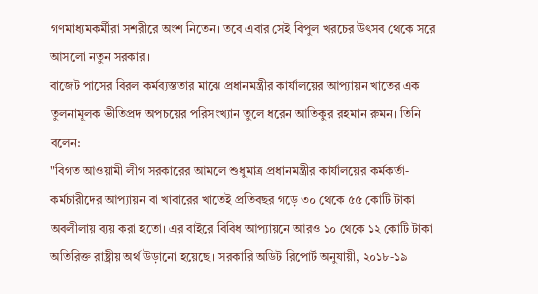গণমাধ্যমকর্মীরা সশরীরে অংশ নিতেন। তবে এবার সেই বিপুল খরচের উৎসব থেকে সরে আসলো নতুন সরকার।
বাজেট পাসের বিরল কর্মব্যস্ততার মাঝে প্রধানমন্ত্রীর কার্যালয়ের আপ্যায়ন খাতের এক তুলনামূলক ভীতিপ্রদ অপচয়ের পরিসংখ্যান তুলে ধরেন আতিকুর রহমান রুমন। তিনি বলেন:
"বিগত আওয়ামী লীগ সরকারের আমলে শুধুমাত্র প্রধানমন্ত্রীর কার্যালয়ের কর্মকর্তা-কর্মচারীদের আপ্যায়ন বা খাবারের খাতেই প্রতিবছর গড়ে ৩০ থেকে ৫৫ কোটি টাকা অবলীলায় ব্যয় করা হতো। এর বাইরে বিবিধ আপ্যায়নে আরও ১০ থেকে ১২ কোটি টাকা অতিরিক্ত রাষ্ট্রীয় অর্থ উড়ানো হয়েছে। সরকারি অডিট রিপোর্ট অনুযায়ী, ২০১৮-১৯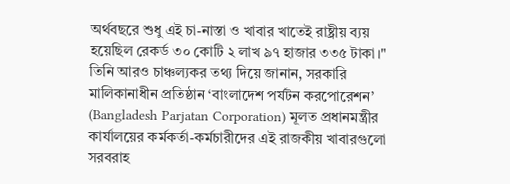অর্থবছরে শুধু এই চা-নাস্তা ও খাবার খাতেই রাষ্ট্রীয় ব্যয় হয়েছিল রেকর্ড ৩০ কোটি ২ লাখ ৯৭ হাজার ৩৩৫ টাকা।"
তিনি আরও চাঞ্চল্যকর তথ্য দিয়ে জানান, সরকারি মালিকানাধীন প্রতিষ্ঠান ‘বাংলাদেশ পর্যটন করপোরেশন’ (Bangladesh Parjatan Corporation) মূলত প্রধানমন্ত্রীর কার্যালয়ের কর্মকর্তা-কর্মচারীদের এই রাজকীয় খাবারগুলো সরবরাহ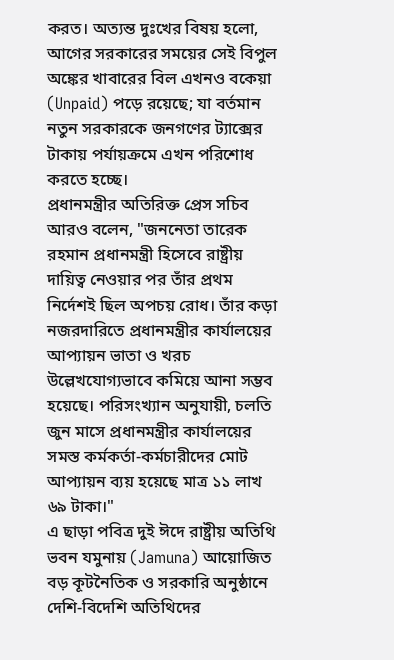করত। অত্যন্ত দুঃখের বিষয় হলো, আগের সরকারের সময়ের সেই বিপুল অঙ্কের খাবারের বিল এখনও বকেয়া (Unpaid) পড়ে রয়েছে; যা বর্তমান নতুন সরকারকে জনগণের ট্যাক্সের টাকায় পর্যায়ক্রমে এখন পরিশোধ করতে হচ্ছে।
প্রধানমন্ত্রীর অতিরিক্ত প্রেস সচিব আরও বলেন, "জননেতা তারেক রহমান প্রধানমন্ত্রী হিসেবে রাষ্ট্রীয় দায়িত্ব নেওয়ার পর তাঁর প্রথম নির্দেশই ছিল অপচয় রোধ। তাঁর কড়া নজরদারিতে প্রধানমন্ত্রীর কার্যালয়ের আপ্যায়ন ভাতা ও খরচ উল্লেখযোগ্যভাবে কমিয়ে আনা সম্ভব হয়েছে। পরিসংখ্যান অনুযায়ী, চলতি জুন মাসে প্রধানমন্ত্রীর কার্যালয়ের সমস্ত কর্মকর্তা-কর্মচারীদের মোট আপ্যায়ন ব্যয় হয়েছে মাত্র ১১ লাখ ৬৯ টাকা।"
এ ছাড়া পবিত্র দুই ঈদে রাষ্ট্রীয় অতিথি ভবন যমুনায় (Jamuna) আয়োজিত বড় কূটনৈতিক ও সরকারি অনুষ্ঠানে দেশি-বিদেশি অতিথিদের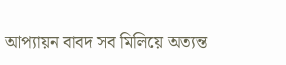আপ্যায়ন বাবদ সব মিলিয়ে অত্যন্ত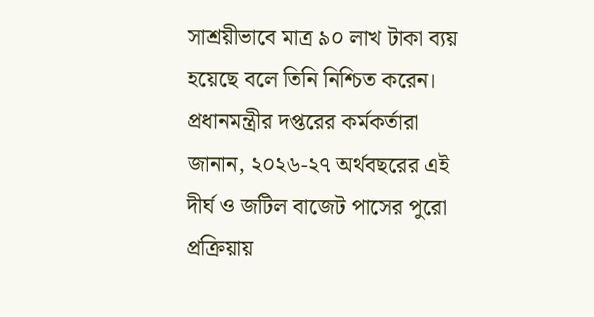সাশ্রয়ীভাবে মাত্র ৯০ লাখ টাকা ব্যয় হয়েছে বলে তিনি নিশ্চিত করেন।
প্রধানমন্ত্রীর দপ্তরের কর্মকর্তারা জানান, ২০২৬-২৭ অর্থবছরের এই দীর্ঘ ও জটিল বাজেট পাসের পুরো প্রক্রিয়ায়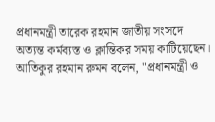প্রধানমন্ত্রী তারেক রহমান জাতীয় সংসদে অত্যন্ত কর্মব্যস্ত ও ক্লান্তিকর সময় কাটিয়েছেন।
আতিকুর রহমান রুমন বলেন, "প্রধানমন্ত্রী ও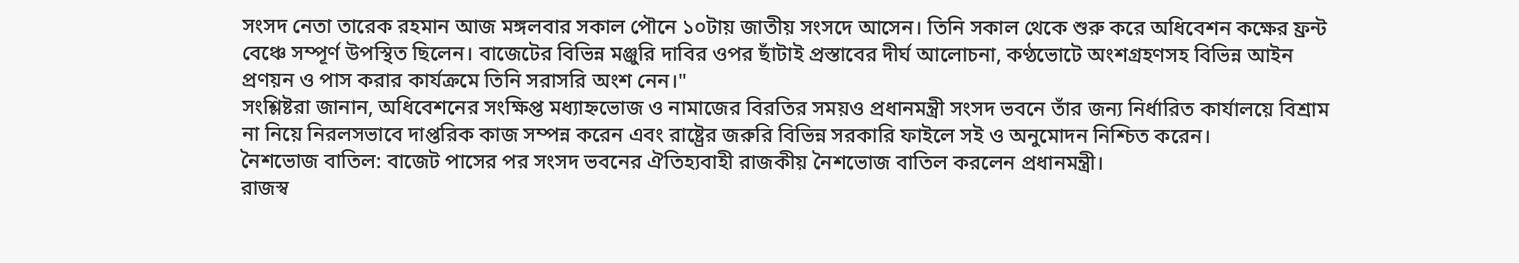সংসদ নেতা তারেক রহমান আজ মঙ্গলবার সকাল পৌনে ১০টায় জাতীয় সংসদে আসেন। তিনি সকাল থেকে শুরু করে অধিবেশন কক্ষের ফ্রন্ট বেঞ্চে সম্পূর্ণ উপস্থিত ছিলেন। বাজেটের বিভিন্ন মঞ্জুরি দাবির ওপর ছাঁটাই প্রস্তাবের দীর্ঘ আলোচনা, কণ্ঠভোটে অংশগ্রহণসহ বিভিন্ন আইন প্রণয়ন ও পাস করার কার্যক্রমে তিনি সরাসরি অংশ নেন।"
সংশ্লিষ্টরা জানান, অধিবেশনের সংক্ষিপ্ত মধ্যাহ্নভোজ ও নামাজের বিরতির সময়ও প্রধানমন্ত্রী সংসদ ভবনে তাঁর জন্য নির্ধারিত কার্যালয়ে বিশ্রাম না নিয়ে নিরলসভাবে দাপ্তরিক কাজ সম্পন্ন করেন এবং রাষ্ট্রের জরুরি বিভিন্ন সরকারি ফাইলে সই ও অনুমোদন নিশ্চিত করেন।
নৈশভোজ বাতিল: বাজেট পাসের পর সংসদ ভবনের ঐতিহ্যবাহী রাজকীয় নৈশভোজ বাতিল করলেন প্রধানমন্ত্রী।
রাজস্ব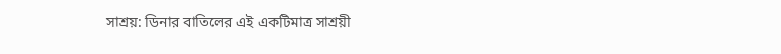সাশ্রয়: ডিনার বাতিলের এই একটিমাত্র সাশ্রয়ী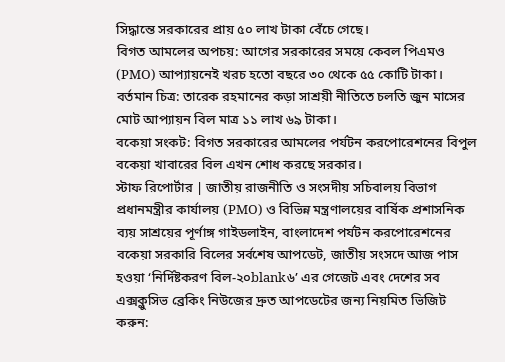সিদ্ধান্তে সরকারের প্রায় ৫০ লাখ টাকা বেঁচে গেছে।
বিগত আমলের অপচয়: আগের সরকারের সময়ে কেবল পিএমও (PMO) আপ্যায়নেই খরচ হতো বছরে ৩০ থেকে ৫৫ কোটি টাকা।
বর্তমান চিত্র: তারেক রহমানের কড়া সাশ্রয়ী নীতিতে চলতি জুন মাসের মোট আপ্যায়ন বিল মাত্র ১১ লাখ ৬৯ টাকা।
বকেয়া সংকট: বিগত সরকারের আমলের পর্যটন করপোরেশনের বিপুল বকেয়া খাবারের বিল এখন শোধ করছে সরকার।
স্টাফ রিপোর্টার | জাতীয় রাজনীতি ও সংসদীয় সচিবালয় বিভাগ
প্রধানমন্ত্রীর কার্যালয় (PMO) ও বিভিন্ন মন্ত্রণালয়ের বার্ষিক প্রশাসনিক ব্যয় সাশ্রয়ের পূর্ণাঙ্গ গাইডলাইন, বাংলাদেশ পর্যটন করপোরেশনের বকেয়া সরকারি বিলের সর্বশেষ আপডেট, জাতীয় সংসদে আজ পাস হওয়া ‘নির্দিষ্টকরণ বিল-২০blank৬’ এর গেজেট এবং দেশের সব এক্সক্লুসিভ ব্রেকিং নিউজের দ্রুত আপডেটের জন্য নিয়মিত ভিজিট করুন: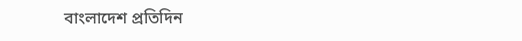বাংলাদেশ প্রতিদিন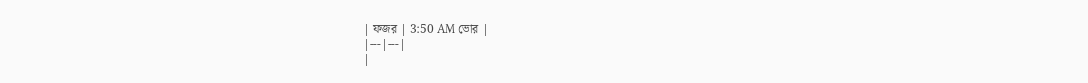| ফজর | 3:50 AM ভোর |
|---|---|
|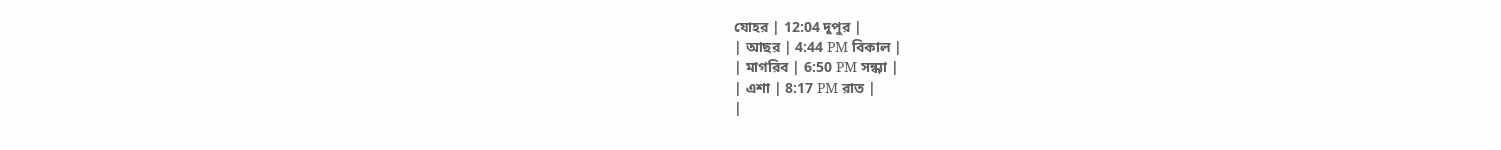যোহর | 12:04 দুপুর |
| আছর | 4:44 PM বিকাল |
| মাগরিব | 6:50 PM সন্ধ্যা |
| এশা | 8:17 PM রাত |
|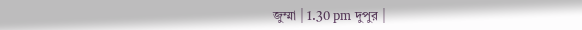জুম্মা | 1.30 pm দুপুর |